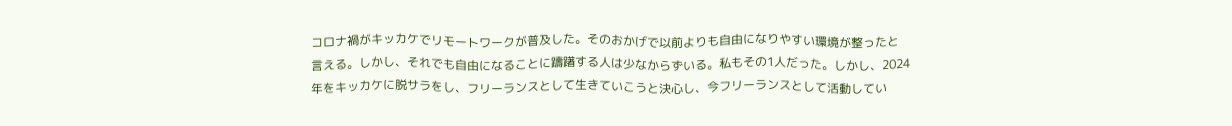コロナ禍がキッカケでリモートワークが普及した。そのおかげで以前よりも自由になりやすい環境が整ったと言える。しかし、それでも自由になることに躊躇する人は少なからずいる。私もその1人だった。しかし、2024年をキッカケに脱サラをし、フリーランスとして生きていこうと決心し、今フリーランスとして活動してい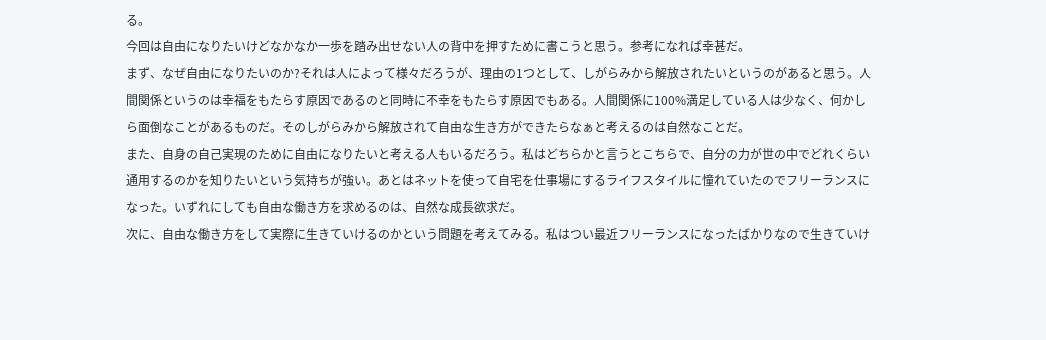る。
今回は自由になりたいけどなかなか一歩を踏み出せない人の背中を押すために書こうと思う。参考になれば幸甚だ。
まず、なぜ自由になりたいのか?それは人によって様々だろうが、理由の1つとして、しがらみから解放されたいというのがあると思う。人間関係というのは幸福をもたらす原因であるのと同時に不幸をもたらす原因でもある。人間関係に100%満足している人は少なく、何かしら面倒なことがあるものだ。そのしがらみから解放されて自由な生き方ができたらなぁと考えるのは自然なことだ。
また、自身の自己実現のために自由になりたいと考える人もいるだろう。私はどちらかと言うとこちらで、自分の力が世の中でどれくらい通用するのかを知りたいという気持ちが強い。あとはネットを使って自宅を仕事場にするライフスタイルに憧れていたのでフリーランスになった。いずれにしても自由な働き方を求めるのは、自然な成長欲求だ。
次に、自由な働き方をして実際に生きていけるのかという問題を考えてみる。私はつい最近フリーランスになったばかりなので生きていけ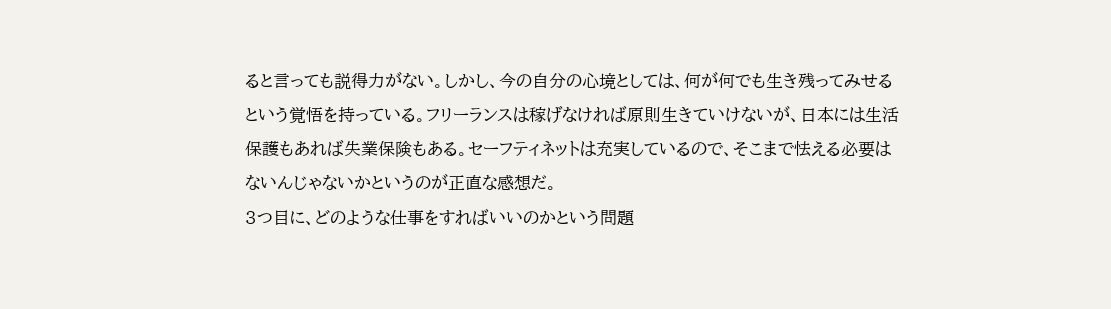ると言っても説得力がない。しかし、今の自分の心境としては、何が何でも生き残ってみせるという覚悟を持っている。フリーランスは稼げなければ原則生きていけないが、日本には生活保護もあれば失業保険もある。セーフティネットは充実しているので、そこまで怯える必要はないんじゃないかというのが正直な感想だ。
3つ目に、どのような仕事をすればいいのかという問題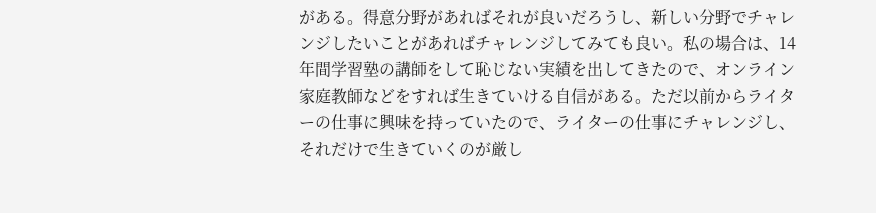がある。得意分野があればそれが良いだろうし、新しい分野でチャレンジしたいことがあればチャレンジしてみても良い。私の場合は、14年間学習塾の講師をして恥じない実績を出してきたので、オンライン家庭教師などをすれば生きていける自信がある。ただ以前からライターの仕事に興味を持っていたので、ライターの仕事にチャレンジし、それだけで生きていくのが厳し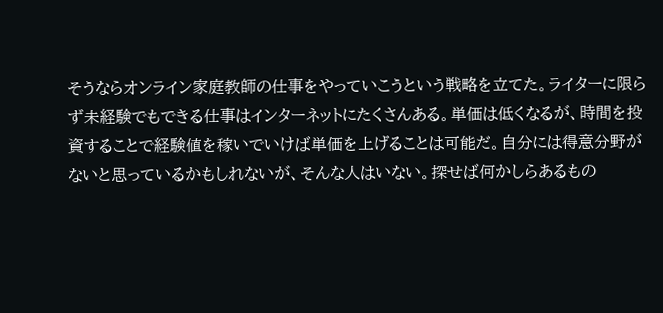そうならオンライン家庭教師の仕事をやっていこうという戦略を立てた。ライターに限らず未経験でもできる仕事はインターネットにたくさんある。単価は低くなるが、時間を投資することで経験値を稼いでいけば単価を上げることは可能だ。自分には得意分野がないと思っているかもしれないが、そんな人はいない。探せば何かしらあるもの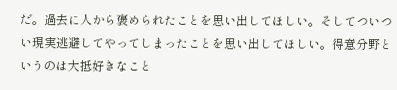だ。過去に人から褒められたことを思い出してほしい。そしてついつい現実逃避してやってしまったことを思い出してほしい。得意分野というのは大抵好きなこと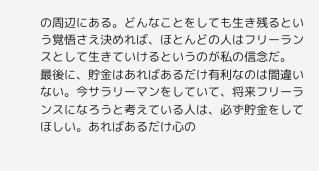の周辺にある。どんなことをしても生き残るという覚悟さえ決めれば、ほとんどの人はフリーランスとして生きていけるというのが私の信念だ。
最後に、貯金はあればあるだけ有利なのは間違いない。今サラリーマンをしていて、将来フリーランスになろうと考えている人は、必ず貯金をしてほしい。あればあるだけ心の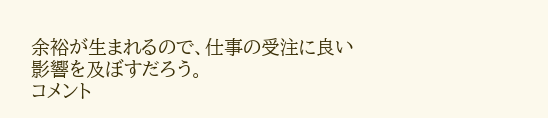余裕が生まれるので、仕事の受注に良い影響を及ぼすだろう。
コメント